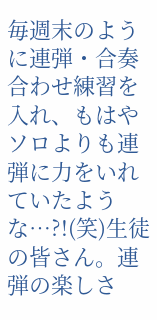毎週末のように連弾・合奏合わせ練習を入れ、もはやソロよりも連弾に力をいれていたような…?!(笑)生徒の皆さん。連弾の楽しさ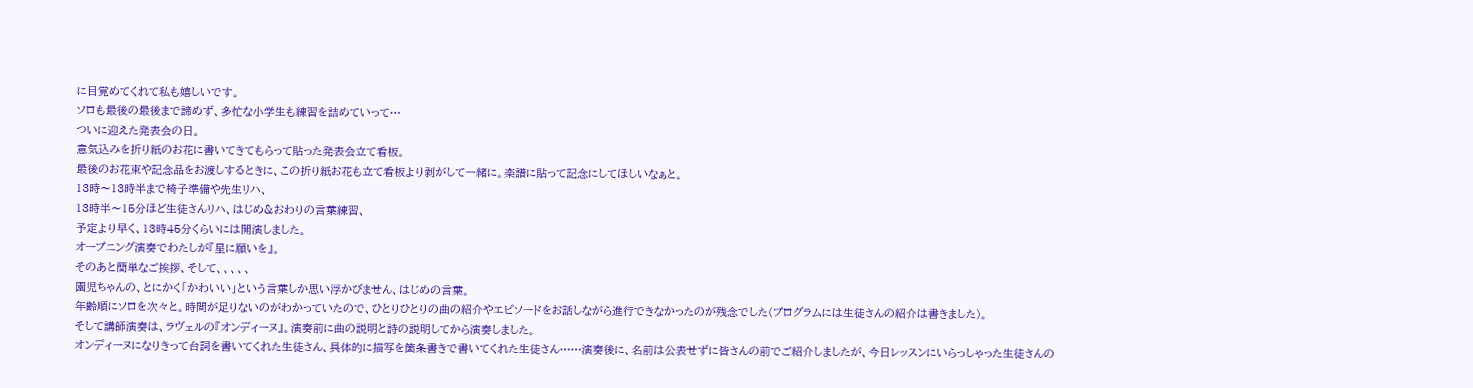に目覚めてくれて私も嬉しいです。
ソロも最後の最後まで諦めず、多忙な小学生も練習を詰めていって…
ついに迎えた発表会の日。
意気込みを折り紙のお花に書いてきてもらって貼った発表会立て看板。
最後のお花束や記念品をお渡しするときに、この折り紙お花も立て看板より剥がして一緒に。楽譜に貼って記念にしてほしいなぁと。
13時〜13時半まで椅子準備や先生リハ、
13時半〜15分ほど生徒さんリハ、はじめ&おわりの言葉練習、
予定より早く、13時45分くらいには開演しました。
オープニング演奏でわたしが『星に願いを』。
そのあと簡単なご挨拶、そして、、、、、
園児ちゃんの、とにかく「かわいい」という言葉しか思い浮かびません、はじめの言葉。
年齢順にソロを次々と。時間が足りないのがわかっていたので、ひとりひとりの曲の紹介やエピソードをお話しながら進行できなかったのが残念でした(プログラムには生徒さんの紹介は書きました)。
そして講師演奏は、ラヴェルの『オンディーヌ』。演奏前に曲の説明と詩の説明してから演奏しました。
オンディーヌになりきって台詞を書いてくれた生徒さん、具体的に描写を箇条書きで書いてくれた生徒さん……演奏後に、名前は公表せずに皆さんの前でご紹介しましたが、今日レッスンにいらっしゃった生徒さんの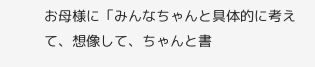お母様に「みんなちゃんと具体的に考えて、想像して、ちゃんと書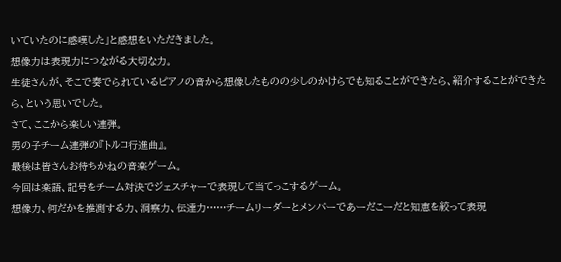いていたのに感嘆した」と感想をいただきました。
想像力は表現力につながる大切な力。
生徒さんが、そこで奏でられているピアノの音から想像したものの少しのかけらでも知ることができたら、紹介することができたら、という思いでした。
さて、ここから楽しい連弾。
男の子チーム連弾の『トルコ行進曲』。
最後は皆さんお待ちかねの音楽ゲーム。
今回は楽語、記号をチーム対決でジェスチャーで表現して当てっこするゲーム。
想像力、何だかを推測する力、洞察力、伝達力……チームリーダーとメンバーであーだこーだと知恵を絞って表現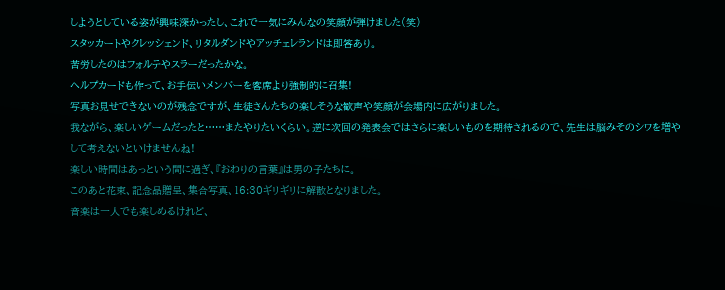しようとしている姿が興味深かったし、これで一気にみんなの笑顔が弾けました(笑)
スタッカートやクレッシェンド、リタルダンドやアッチェレランドは即答あり。
苦労したのはフォルテやスラーだったかな。
ヘルプカードも作って、お手伝いメンバーを客席より強制的に召集!
写真お見せできないのが残念ですが、生徒さんたちの楽しそうな歓声や笑顔が会場内に広がりました。
我ながら、楽しいゲームだったと……またやりたいくらい。逆に次回の発表会ではさらに楽しいものを期待されるので、先生は脳みそのシワを増やして考えないといけませんね!
楽しい時間はあっという間に過ぎ、『おわりの言葉』は男の子たちに。
このあと花束、記念品贈呈、集合写真、16:30ギリギリに解散となりました。
音楽は一人でも楽しめるけれど、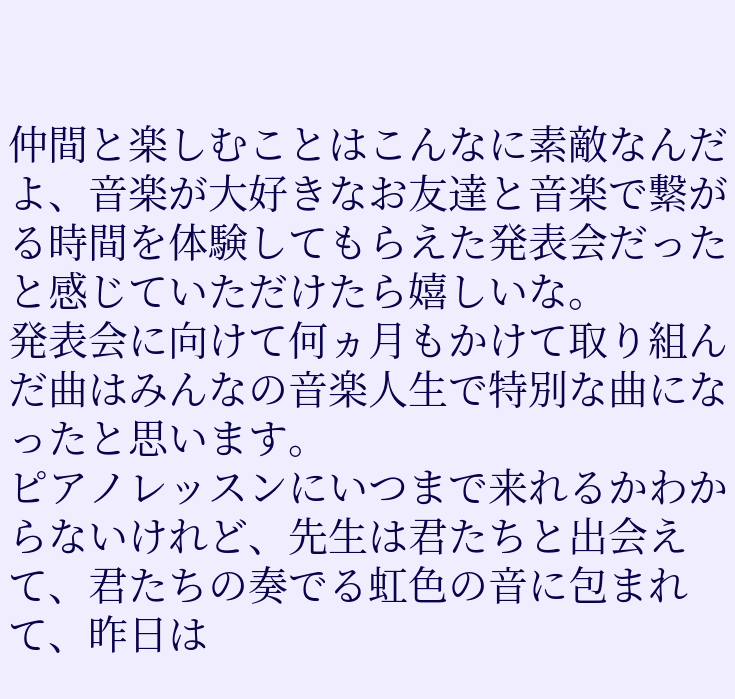仲間と楽しむことはこんなに素敵なんだよ、音楽が大好きなお友達と音楽で繋がる時間を体験してもらえた発表会だったと感じていただけたら嬉しいな。
発表会に向けて何ヵ月もかけて取り組んだ曲はみんなの音楽人生で特別な曲になったと思います。
ピアノレッスンにいつまで来れるかわからないけれど、先生は君たちと出会えて、君たちの奏でる虹色の音に包まれて、昨日は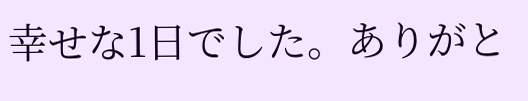幸せな1日でした。ありがと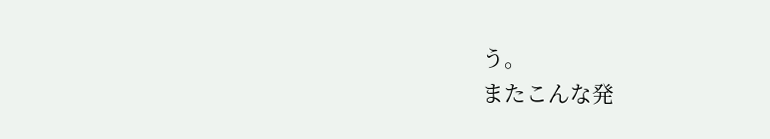う。
またこんな発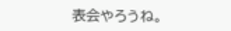表会やろうね。